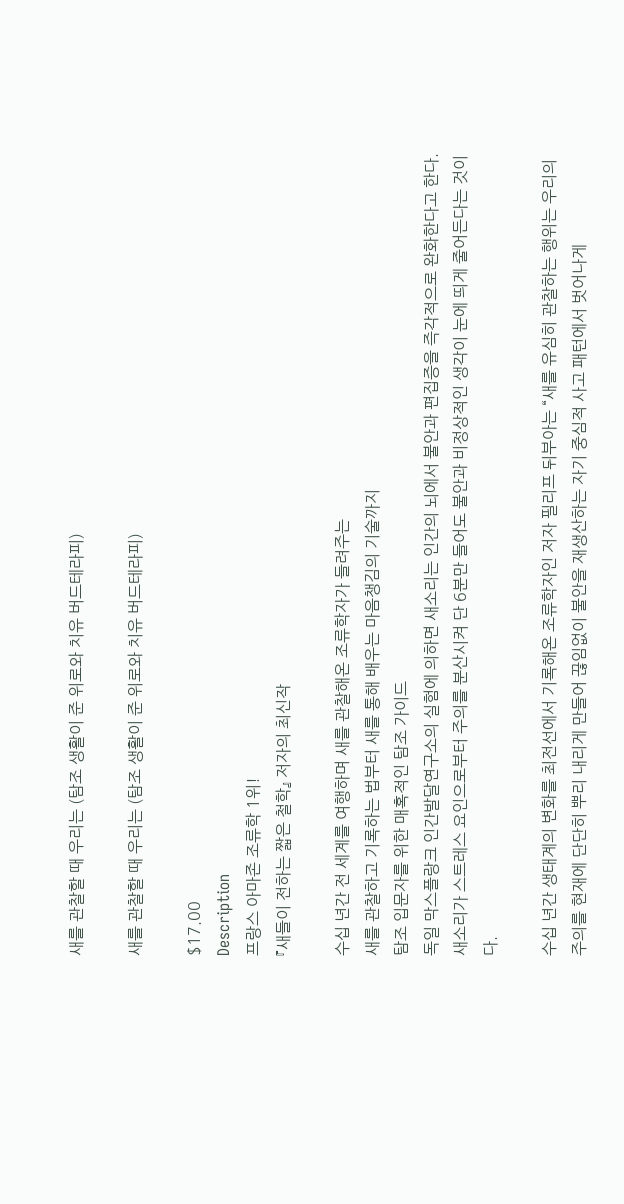새를 관찰할 때 우리는 (탐조 생활이 준 위로와 치유 버드테라피)

새를 관찰할 때 우리는 (탐조 생활이 준 위로와 치유 버드테라피)

$17.00
Description
프랑스 아마존 조류학 1위!
『새들이 전하는 짧은 철학』 저자의 최신작

수십 년간 전 세계를 여행하며 새를 관찰해온 조류학자가 들려주는
새를 관찰하고 기록하는 법부터 새를 통해 배우는 마음챙김의 기술까지
탐조 입문자를 위한 매혹적인 탐조 가이드
독일 막스플랑크 인간발달연구소의 실험에 의하면 새소리는 인간의 뇌에서 불안과 편집증을 즉각적으로 완화한다고 한다. 새소리가 스트레스 요인으로부터 주의를 분산시켜 단 6분만 들어도 불안과 비정상적인 생각이 눈에 띄게 줄어든다는 것이다.

수십 년간 생태계의 변화를 최전선에서 기록해온 조류학자인 저자 필리프 뒤부아는 “새를 유심히 관찰하는 행위는 우리의 주의를 현재에 단단히 뿌리 내리게 만들어 끊임없이 불안을 재생산하는 자기 중심적 사고 패턴에서 벗어나게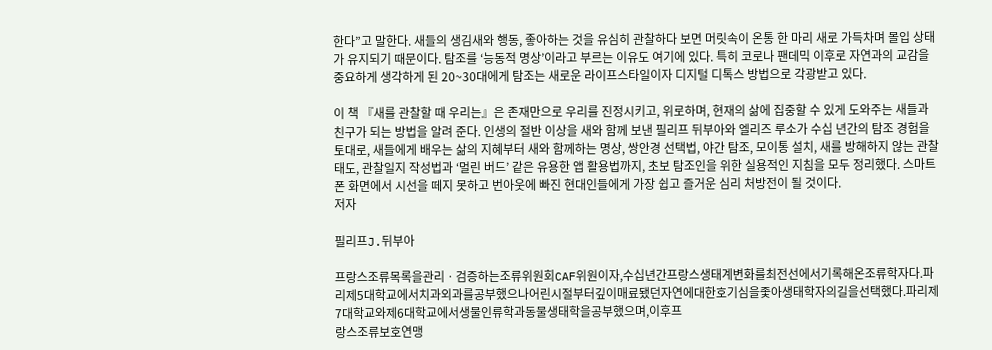한다”고 말한다. 새들의 생김새와 행동, 좋아하는 것을 유심히 관찰하다 보면 머릿속이 온통 한 마리 새로 가득차며 몰입 상태가 유지되기 때문이다. 탐조를 ‘능동적 명상’이라고 부르는 이유도 여기에 있다. 특히 코로나 팬데믹 이후로 자연과의 교감을 중요하게 생각하게 된 20~30대에게 탐조는 새로운 라이프스타일이자 디지털 디톡스 방법으로 각광받고 있다.

이 책 『새를 관찰할 때 우리는』은 존재만으로 우리를 진정시키고, 위로하며, 현재의 삶에 집중할 수 있게 도와주는 새들과 친구가 되는 방법을 알려 준다. 인생의 절반 이상을 새와 함께 보낸 필리프 뒤부아와 엘리즈 루소가 수십 년간의 탐조 경험을 토대로, 새들에게 배우는 삶의 지혜부터 새와 함께하는 명상, 쌍안경 선택법, 야간 탐조, 모이통 설치, 새를 방해하지 않는 관찰 태도, 관찰일지 작성법과 ‘멀린 버드’ 같은 유용한 앱 활용법까지, 초보 탐조인을 위한 실용적인 지침을 모두 정리했다. 스마트폰 화면에서 시선을 떼지 못하고 번아웃에 빠진 현대인들에게 가장 쉽고 즐거운 심리 처방전이 될 것이다.
저자

필리프J.뒤부아

프랑스조류목록을관리ㆍ검증하는조류위원회CAF위원이자,수십년간프랑스생태계변화를최전선에서기록해온조류학자다.파리제5대학교에서치과외과를공부했으나어린시절부터깊이매료됐던자연에대한호기심을좇아생태학자의길을선택했다.파리제7대학교와제6대학교에서생물인류학과동물생태학을공부했으며,이후프
랑스조류보호연맹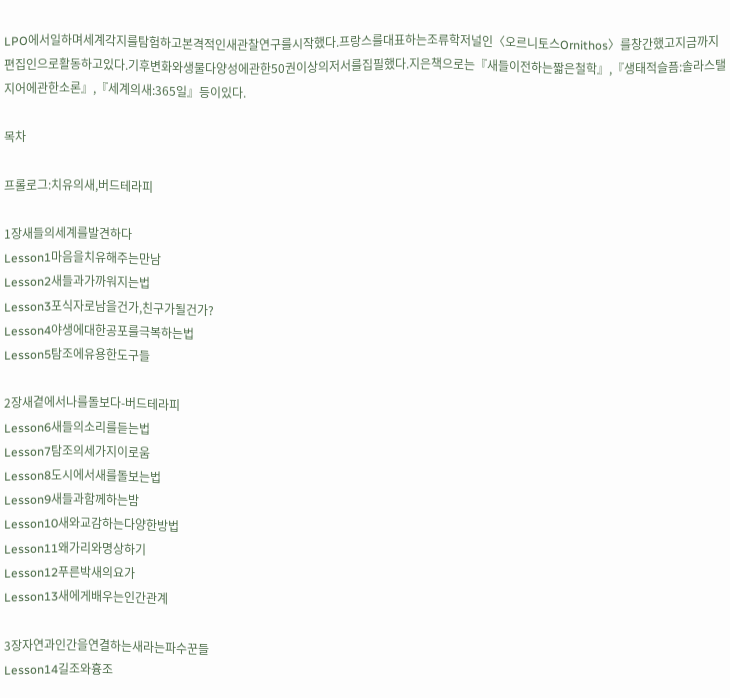LPO에서일하며세계각지를탐험하고본격적인새관찰연구를시작했다.프랑스를대표하는조류학저널인〈오르니토스Ornithos〉를창간했고지금까지
편집인으로활동하고있다.기후변화와생물다양성에관한50권이상의저서를집필했다.지은책으로는『새들이전하는짧은철학』,『생태적슬픔:솔라스탤지어에관한소론』,『세계의새:365일』등이있다.

목차

프롤로그:치유의새,버드테라피

1장새들의세계를발견하다
Lesson1마음을치유해주는만남
Lesson2새들과가까워지는법
Lesson3포식자로남을건가,친구가될건가?
Lesson4야생에대한공포를극복하는법
Lesson5탐조에유용한도구들

2장새곁에서나를돌보다-버드테라피
Lesson6새들의소리를듣는법
Lesson7탐조의세가지이로움
Lesson8도시에서새를돌보는법
Lesson9새들과함께하는밤
Lesson10새와교감하는다양한방법
Lesson11왜가리와명상하기
Lesson12푸른박새의요가
Lesson13새에게배우는인간관계

3장자연과인간을연결하는새라는파수꾼들
Lesson14길조와흉조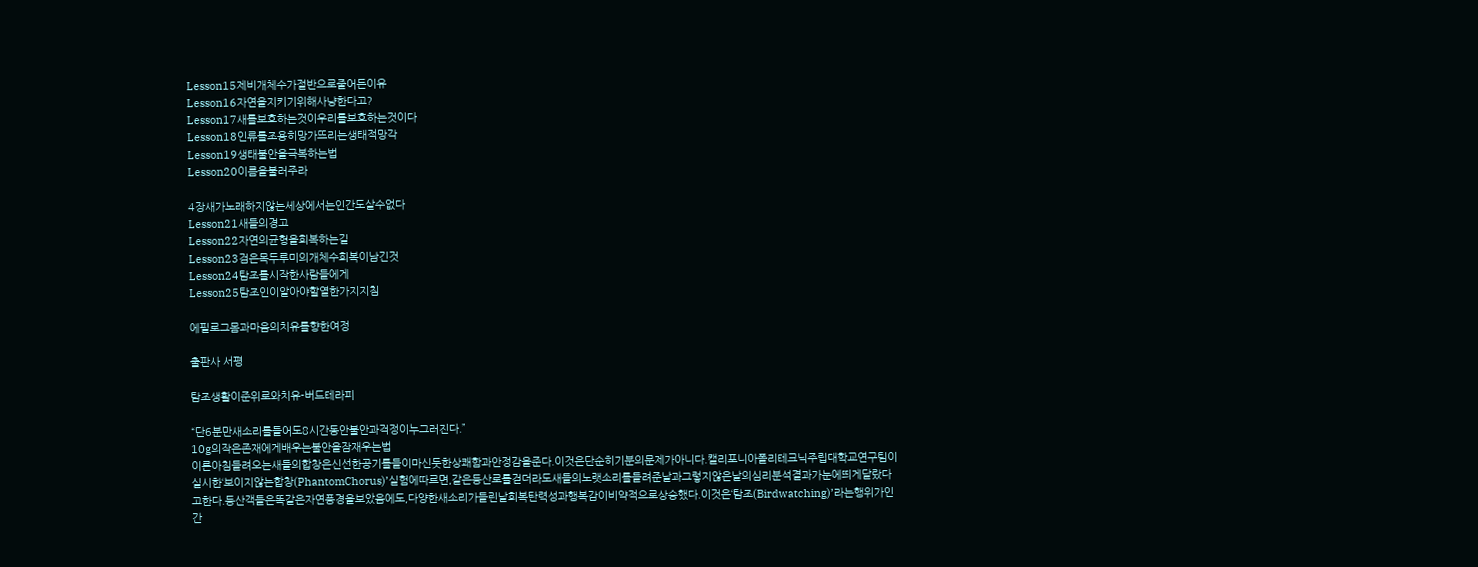Lesson15제비개체수가절반으로줄어든이유
Lesson16자연을지키기위해사냥한다고?
Lesson17새를보호하는것이우리를보호하는것이다
Lesson18인류를조용히망가뜨리는생태적망각
Lesson19생태불안을극복하는법
Lesson20이름을불러주라

4장새가노래하지않는세상에서는인간도살수없다
Lesson21새들의경고
Lesson22자연의균형을회복하는길
Lesson23검은목두루미의개체수회복이남긴것
Lesson24탐조를시작한사람들에게
Lesson25탐조인이알아야할열한가지지침

에필로그몸과마음의치유를향한여정

출판사 서평

탐조생활이준위로와치유-버드테라피

“단6분만새소리를들어도8시간동안불안과걱정이누그러진다.”
10g의작은존재에게배우는불안을잠재우는법
이른아침들려오는새들의합창은신선한공기를들이마신둣한상쾌함과안정감을준다.이것은단순히기분의문제가아니다.캘리포니아폴리테크닉주립대학교연구팀이실시한‘보이지않는합창(PhantomChorus)’실험에따르면,같은등산로를걷더라도새들의노랫소리를들려준날과그렇지않은날의심리분석결과가눈에띄게달랐다고한다.등산객들은똑같은자연풍경을보았음에도,다양한새소리가들린날회복탄력성과행복감이비약적으로상승했다.이것은‘탐조(Birdwatching)’라는행위가인간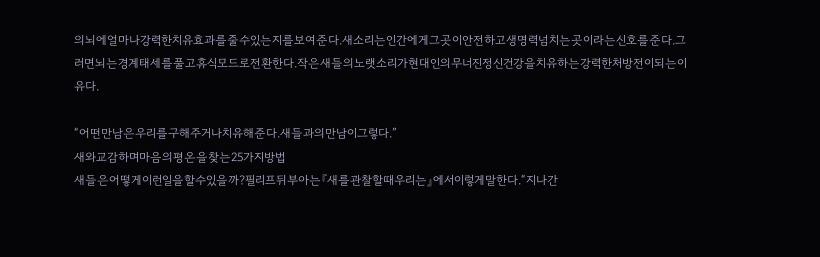의뇌에얼마나강력한치유효과를줄수있는지를보여준다.새소리는인간에게그곳이안전하고생명력넘치는곳이라는신호를준다.그러면뇌는경계태세를풀고휴식모드로전환한다.작은새들의노랫소리가현대인의무너진정신건강을치유하는강력한처방전이되는이유다.

“어떤만남은우리를구해주거나치유해준다.새들과의만남이그렇다.”
새와교감하며마음의평온을찾는25가지방법
새들은어떻게이런일을할수있을까?필리프뒤부아는『새를관찰할때우리는』에서이렇게말한다.“지나간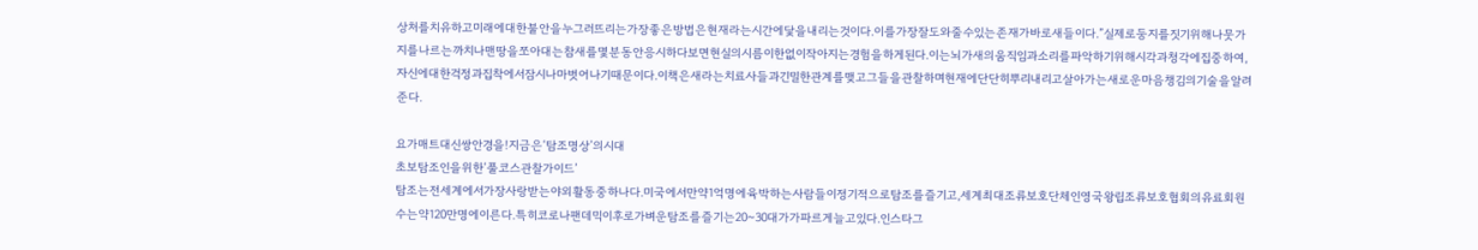상처를치유하고미래에대한불안을누그러뜨리는가장좋은방법은현재라는시간에닻을내리는것이다.이를가장잘도와줄수있는존재가바로새들이다.”실제로둥지를짓기위해나뭇가지를나르는까치나맨땅을쪼아대는참새를몇분동안응시하다보면현실의시름이한없이작아지는경험을하게된다.이는뇌가새의움직임과소리를파악하기위해시각과청각에집중하여,자신에대한걱정과집착에서잠시나마벗어나기때문이다.이책은새라는치료사들과긴밀한관계를맺고그들을관찰하며현재에단단히뿌리내리고살아가는새로운마음챙김의기술을알려준다.

요가매트대신쌍안경을!지금은‘탐조명상’의시대
초보탐조인을위한‘풀코스관찰가이드’
탐조는전세계에서가장사랑받는야외활동중하나다.미국에서만약1억명에육박하는사람들이정기적으로탐조를즐기고,세계최대조류보호단체인영국왕립조류보호협회의유료회원수는약120만명에이른다.특히코로나팬데믹이후로가벼운탐조를즐기는20~30대가가파르게늘고있다.인스타그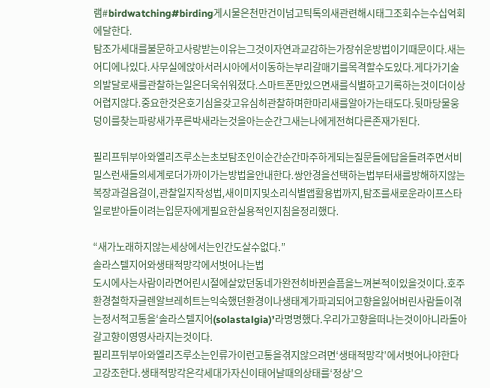램#birdwatching#birding게시물은천만건이넘고틱톡의새관련해시태그조회수는수십억회에달한다.
탐조가세대를불문하고사랑받는이유는그것이자연과교감하는가장쉬운방법이기때문이다.새는어디에나있다.사무실에앉아서러시아에서이동하는부리갈매기를목격할수도있다.게다가기술의발달로새를관찰하는일은더욱쉬워졌다.스마트폰만있으면새를식별하고기록하는것이더이상어렵지않다.중요한것은호기심을갖고유심히관찰하며한마리새를알아가는태도다.뒷마당물웅덩이를찾는파랑새가푸른박새라는것을아는순간그새는나에게전혀다른존재가된다.

필리프뒤부아와엘리즈루소는초보탐조인이순간순간마주하게되는질문들에답을들려주면서비밀스런새들의세계로더가까이가는방법을안내한다.쌍안경을선택하는법부터새를방해하지않는복장과걸음걸이,관찰일지작성법,새이미지및소리식별앱활용법까지,탐조를새로운라이프스타일로받아들이려는입문자에게필요한실용적인지침을정리했다.

“새가노래하지않는세상에서는인간도살수없다.”
솔라스텔지어와생태적망각에서벗어나는법
도시에사는사람이라면어린시절에살았던동네가완전히바뀐슬픔을느껴본적이있을것이다.호주환경철학자글렌알브레히트는익숙했던환경이나생태계가파괴되어고향을잃어버린사람들이겪는정서적고통을‘솔라스텔지어(solastalgia)’라명명했다.우리가고향을떠나는것이아니라돌아갈고향이영영사라지는것이다.
필리프뒤부아와엘리즈루소는인류가이런고통을겪지않으려면‘생태적망각’에서벗어나야한다고강조한다.생태적망각은각세대가자신이태어날때의상태를‘정상’으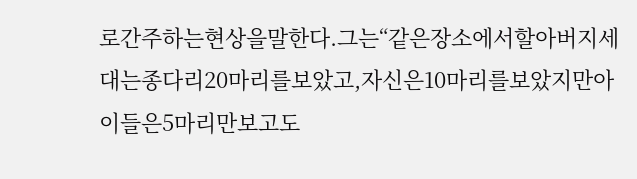로간주하는현상을말한다.그는“같은장소에서할아버지세대는종다리20마리를보았고,자신은10마리를보았지만아이들은5마리만보고도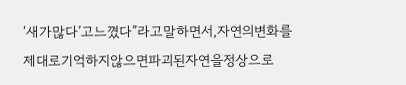‘새가많다’고느꼈다”라고말하면서,자연의변화를제대로기억하지않으면파괴된자연을정상으로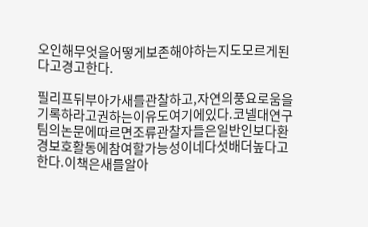오인해무엇을어떻게보존해야하는지도모르게된다고경고한다.

필리프뒤부아가새를관찰하고,자연의풍요로움을기록하라고권하는이유도여기에있다.코넬대연구팀의논문에따르면조류관찰자들은일반인보다환경보호활동에참여할가능성이네다섯배더높다고한다.이책은새를알아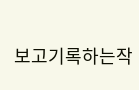보고기록하는작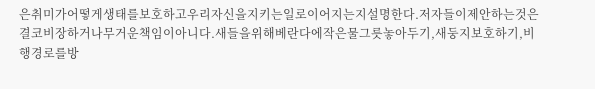은취미가어떻게생태를보호하고우리자신을지키는일로이어지는지설명한다.저자들이제안하는것은결코비장하거나무거운책임이아니다.새들을위해베란다에작은물그릇놓아두기,새둥지보호하기,비행경로를방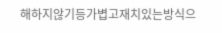해하지않기등가볍고재치있는방식으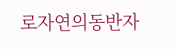로자연의동반자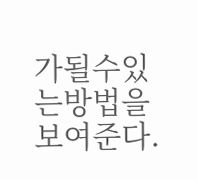가될수있는방법을보여준다.